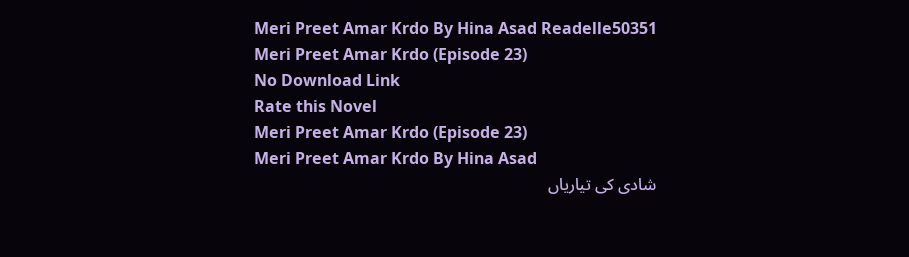Meri Preet Amar Krdo By Hina Asad Readelle50351 Meri Preet Amar Krdo (Episode 23)
No Download Link
Rate this Novel
Meri Preet Amar Krdo (Episode 23)
Meri Preet Amar Krdo By Hina Asad
شادی کی تیاریاں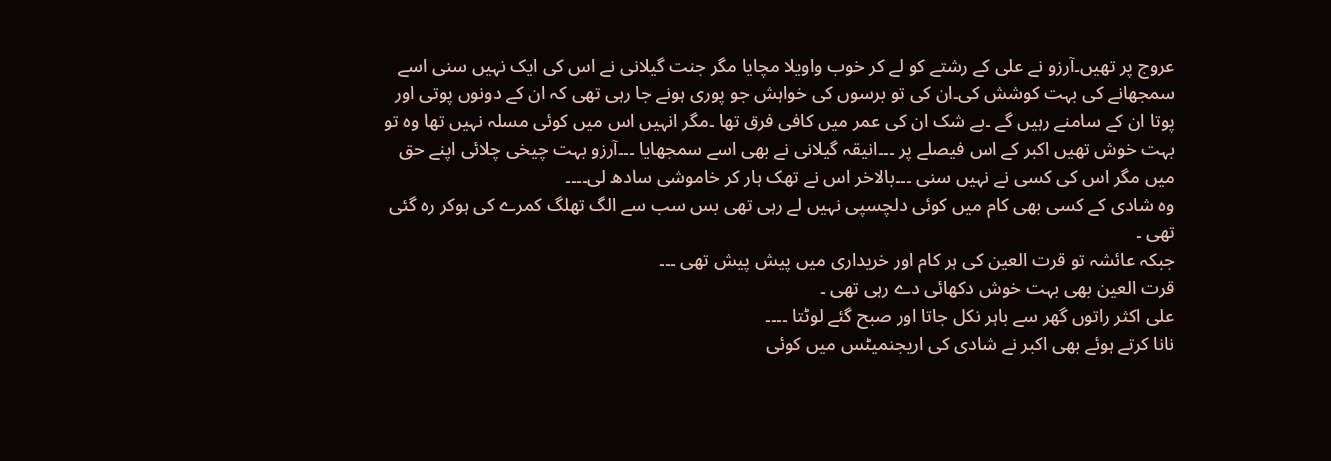عروج پر تھیں۔آرزو نے علی کے رشتے کو لے کر خوب واویلا مچایا مگر جنت گیلانی نے اس کی ایک نہیں سنی اسے سمجھانے کی بہت کوشش کی۔ان کی تو برسوں کی خواہش جو پوری ہونے جا رہی تھی کہ ان کے دونوں پوتی اور پوتا ان کے سامنے رہیں گے ۔بے شک ان کی عمر میں کافی فرق تھا ۔مگر انہیں اس میں کوئی مسلہ نہیں تھا وہ تو بہت خوش تھیں اکبر کے اس فیصلے پر ۔۔۔انیقہ گیلانی نے بھی اسے سمجھایا ۔۔۔آرزو بہت چیخی چلائی اپنے حق میں مگر اس کی کسی نے نہیں سنی ۔۔۔بالاخر اس نے تھک ہار کر خاموشی سادھ لی۔۔۔۔
وہ شادی کے کسی بھی کام میں کوئی دلچسپی نہیں لے رہی تھی بس سب سے الگ تھلگ کمرے کی ہوکر رہ گئی تھی ۔
جبکہ عائشہ تو قرت العین کی ہر کام اور خریداری میں پیش پیش تھی ۔۔۔
قرت العین بھی بہت خوش دکھائی دے رہی تھی ۔
علی اکثر راتوں گھر سے باہر نکل جاتا اور صبح گئے لوٹتا ۔۔۔۔
نانا کرتے ہوئے بھی اکبر نے شادی کی اریجنمیٹس میں کوئی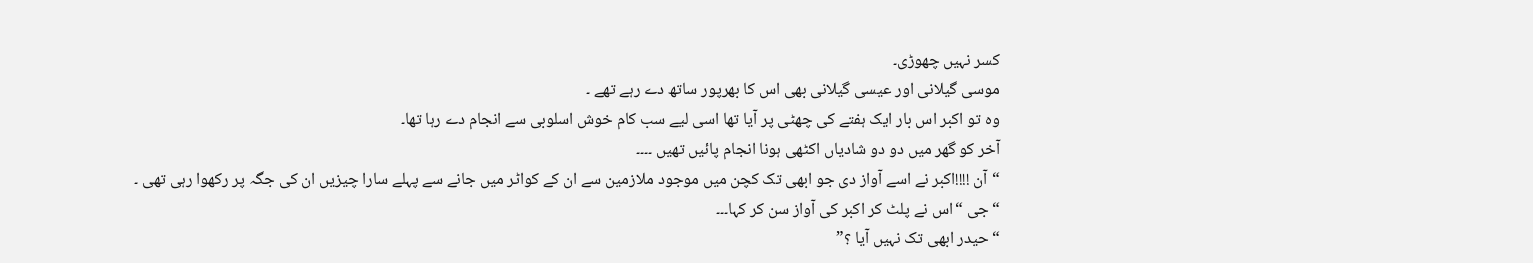کسر نہیں چھوڑی۔
موسی گیلانی اور عیسی گیلانی بھی اس کا بھرپور ساتھ دے رہے تھے ۔
وہ تو اکبر اس بار ایک ہفتے کی چھٹی پر آیا تھا اسی لیے سب کام خوش اسلوبی سے انجام دے رہا تھا۔
آخر کو گھر میں دو دو شادیاں اکٹھی ہونا انجام پائیں تھیں ۔۔۔۔
“آن !!!!اکبر نے اسے آواز دی جو ابھی تک کچن میں موجود ملازمین سے ان کے کواٹر میں جانے سے پہلے سارا چیزیں ان کی جگہ پر رکھوا رہی تھی ۔
“جی “اس نے پلٹ کر اکبر کی آواز سن کر کہا۔۔۔
“حیدر ابھی تک نہیں آیا ؟”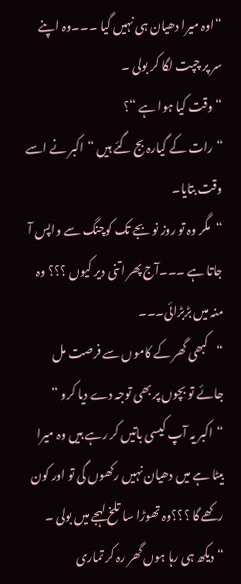“اوہ میرا دھیان ہی نہیں گیا ۔۔۔وہ اپنے سر پر چپت لگا کر بولی ۔
“وقت کیا ہوا ہے “؟
“رات کے گیارہ بج گئے ہیں “اکبر نے اسے وقت بتایا۔
“مگر وہ تو روز نو بجے تک کوچنگ سے واپس آ جاتا ہے ۔۔۔آج پھر اتنی دیر کیوں ؟؟؟ وہ منہ میں بڑبڑائی۔۔۔
“کبھی گھر کے کاموں سے فرصت مل جائے تو بچوں پر بھی توجہ دے دیا کرو “
“اکبر یہ آپ کیسی باتیں کر رہے ہیں وہ میرا بیٹا ہے میں دھیان نہیں رکھوں گی تو اور کون رکھے گا ؟؟؟وہ تھوڑا سا تلخ لہجے میں بولی ۔
“دیکھ ہی رہا ہوں گھر رہ کر تماری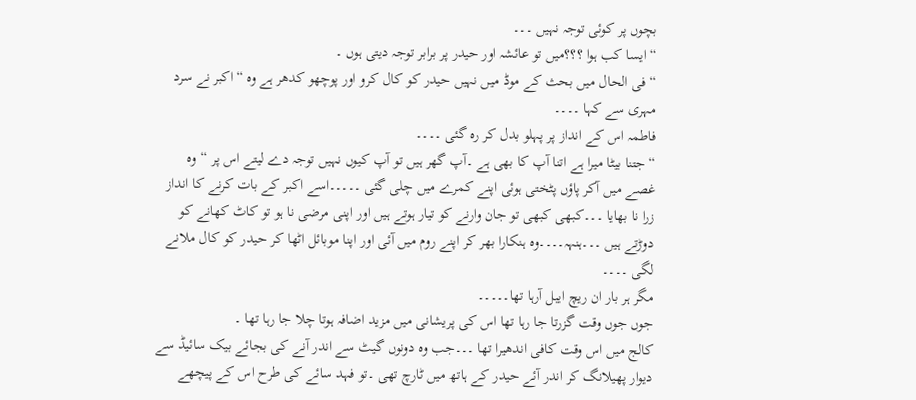بچوں پر کوئی توجہ نہیں ۔۔۔
“ایسا کب ہوا ؟؟؟میں تو عائشہ اور حیدر پر برابر توجہ دیتی ہوں ۔
“فی الحال میں بحث کے موڈ میں نہیں حیدر کو کال کرو اور پوچھو کدھر ہے وہ “اکبر نے سرد مہری سے کہا ۔۔۔۔
فاطمہ اس کے انداز پر پہلو بدل کر رہ گئی ۔۔۔۔
“جتنا بیٹا میرا ہے اتنا آپ کا بھی ہے ۔آپ گھر ہیں تو آپ کیوں نہیں توجہ دے لیتے اس پر “وہ غصے میں آکر پاؤں پٹختی ہوئی اپنے کمرے میں چلی گئی ۔۔۔۔۔اسے اکبر کے بات کرنے کا انداز زرا نا بھایا ۔۔۔کبھی کبھی تو جان وارنے کو تیار ہوتے ہیں اور اپنی مرضی نا ہو تو کاٹ کھانے کو دوڑتے ہیں ۔۔۔ہنہہ۔۔۔۔وہ ہنکارا بھر کر اپنے روم میں آئی اور اپنا موبائل اٹھا کر حیدر کو کال ملانے لگی ۔۔۔۔
مگر ہر بار ان ریچ ایبل آرہا تھا۔۔۔۔۔
جوں جوں وقت گزرتا جا رہا تھا اس کی پریشانی میں مزید اضافہ ہوتا چلا جا رہا تھا ۔
کالج میں اس وقت کافی اندھیرا تھا ۔۔۔جب وہ دونوں گیٹ سے اندر آنے کی بجائے بیک سائیڈ سے دیوار پھیلانگ کر اندر آئے حیدر کے ہاتھ میں ٹارچ تھی ۔تو فہد سائے کی طرح اس کے پیچھے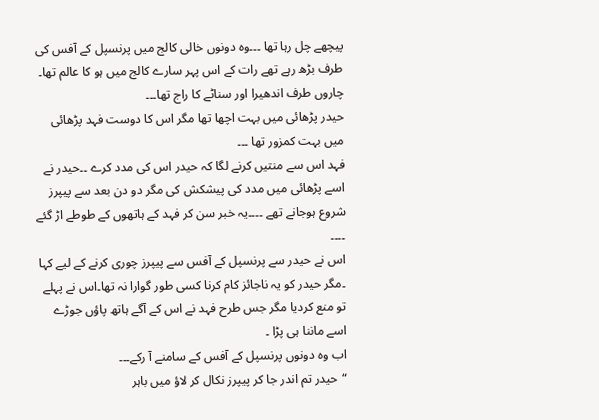پیچھے چل رہا تھا ۔۔۔وہ دونوں خالی کالج میں پرنسپل کے آفس کی طرف بڑھ رہے تھے رات کے اس پہر سارے کالج میں ہو کا عالم تھا۔
چاروں طرف اندھیرا اور سناٹے کا راج تھا۔۔۔
حیدر پڑھائی میں بہت اچھا تھا مگر اس کا دوست فہد پڑھائی میں بہت کمزور تھا ۔۔۔
فہد اس سے منتیں کرنے لگا کہ حیدر اس کی مدد کرے ۔۔حیدر نے اسے پڑھائی میں مدد کی پیشکش کی مگر دو دن بعد سے پیپرز شروع ہوجانے تھے ۔۔۔۔یہ خبر سن کر فہد کے ہاتھوں کے طوطے اڑ گئے ۔۔۔۔
اس نے حیدر سے پرنسپل کے آفس سے پیپرز چوری کرنے کے لیے کہا ۔مگر حیدر کو یہ ناجائز کام کرنا کسی طور گوارا نہ تھا۔اس نے پہلے تو منع کردیا مگر جس طرح فہد نے اس کے آگے ہاتھ پاؤں جوڑے اسے ماننا ہی پڑا ۔
اب وہ دونوں پرنسپل کے آفس کے سامنے آ رکے۔۔۔
“حیدر تم اندر جا کر پیپرز نکال کر لاؤ میں باہر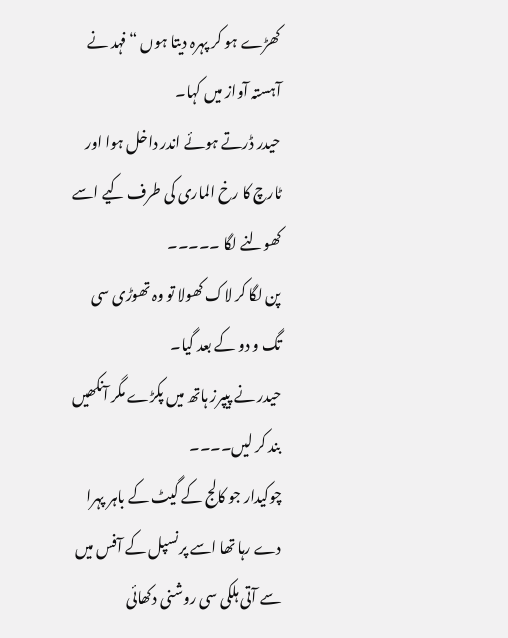کھڑے ہو کر پہرہ دیتا ہوں “فہد نے آہستہ آواز میں کہا۔
حیدر ڈرتے ہوئے اندر داخل ہوا اور ٹارچ کا رخ الماری کی طرف کیے اسے کھولنے لگا ۔۔۔۔۔
پن لگا کر لاک کھولا تو وہ تھوڑی سی تگ و دو کے بعد گیا۔
حیدر نے پیپرز ہاتھ میں پکڑے مگر آنکھیں بند کر لیں۔۔۔۔
چوکیدار جو کالج کے گیٹ کے باہر پہرا دے رہا تھا اسے پرنسپل کے آفس میں سے آتی ہلکی سی روشنی دکھائی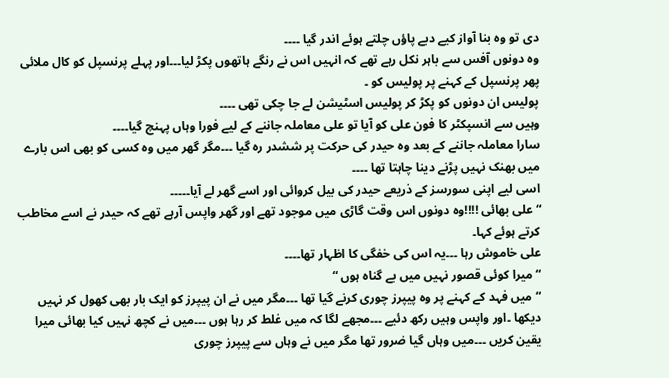دی تو وہ بنا آواز کیے دبے پاؤں چلتے ہوئے اندر گیا ۔۔۔۔
وہ دونوں آفس سے باہر نکل رہے تھے کہ انہیں اس نے رنگے ہاتھوں پکڑ لیا۔۔۔اور پہلے پرنسپل کو کال ملائی پھر پرنسپل کے کہنے پر پولیس کو ۔
پولیس ان دونوں کو پکڑ کر پولیس اسٹیشن لے جا چکی تھی ۔۔۔۔
وہیں سے انسپکٹر کا فون علی کو آیا تو علی معاملہ جاننے کے لیے فورا وہاں پہنچ گیا۔۔۔۔
سارا معاملہ جاننے کے بعد وہ حیدر کی حرکت پر ششدر رہ گیا ۔۔۔مگر گھر میں وہ کسی کو بھی اس بارے میں بھنک نہیں پڑنے دینا چاہتا تھا ۔۔۔۔
اسی لیے اپنی سورسز کے ذریعے حیدر کی بیل کروائی اور اسے گھر لے آیا۔۔۔۔۔
“علی بھائی !!!!وہ دونوں اس وقت گاڑی میں موجود تھے اور گھر واپس آرہے تھے کہ حیدر نے اسے مخاطب کرتے ہوئے کہا۔
علی خاموش رہا ۔۔۔یہ اس کی خفگی کا اظہار تھا۔۔۔۔
“میرا کوئی قصور نہیں میں بے گناہ ہوں “
“میں فہد کے کہنے پر وہ پیپرز چوری کرنے گیا تھا ۔۔۔مگر میں نے ان پیپرز کو ایک بار بھی کھول کر نہیں دیکھا ۔اور واپس وہیں رکھ دئیے ۔۔۔مجھے لگا کہ میں غلط کر رہا ہوں ۔۔۔میں نے کچھ نہیں کیا بھائی میرا یقین کریں ۔۔۔میں وہاں گیا ضرور تھا مگر میں نے وہاں سے پیپرز چوری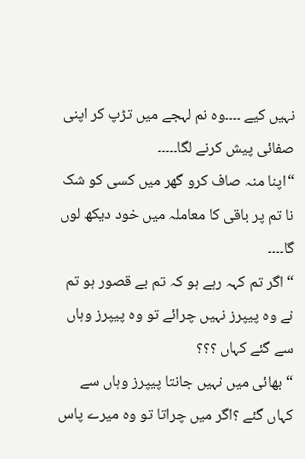نہیں کیے ۔۔۔۔وہ نم لہجے میں تڑپ کر اپنی صفائی پیش کرنے لگا۔۔۔۔۔
“اپنا منہ صاف کرو گھر میں کسی کو شک نا تم پر باقی کا معاملہ میں خود دیکھ لوں گا۔۔۔۔
“اگر تم کہہ رہے ہو کہ تم بے قصور ہو تم نے وہ پیپرز نہیں چرائے تو وہ پیپرز وہاں سے گئے کہاں ؟؟؟
“بھائی میں نہیں جانتا پیپرز وہاں سے کہاں گئے ؟اگر میں چراتا تو وہ میرے پاس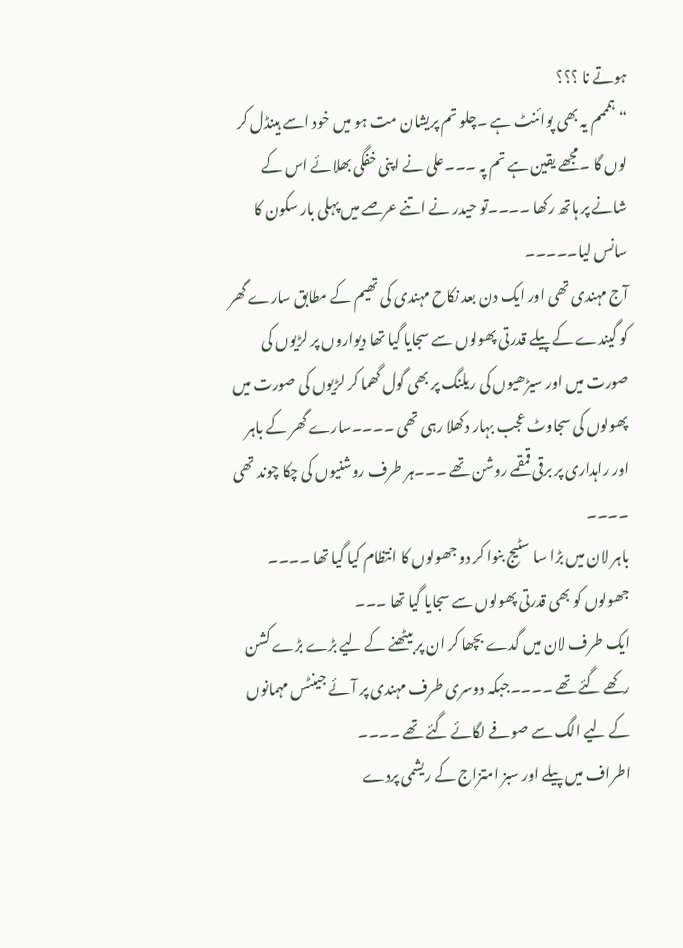ہوتے نا ؟؟؟
“ہمممم یہ بھی پوائنٹ ہے ۔چلو تم پریشان مت ہو میں خود اسے ہینڈل کر لوں گا ۔مجھے یقین ہے تم پہ ۔۔۔علی نے اپنی خفگی بھلائے اس کے شانے پر ہاتھ رکھا ۔۔۔۔تو حیدر نے اتنے عرصے میں پہلی بار سکون کا سانس لیا۔۔۔۔۔
آج مہندی تھی اور ایک دن بعد نکاح مہندی کی تھیم کے مطابق سارے گھر کو گیندے کے پیلے قدرتی پھولوں سے سجایا گیا تھا دیواروں پر لڑیوں کی صورت میں اور سیڑھیوں کی ریلنگ پر بھی گول گھما کر لڑیوں کی صورت میں پھولوں کی سجاوٹ عجب بہار دکھلا رہی تھی ۔۔۔۔سارے گھر کے باہر اور راہداری پر برقی قمقمے روشن تھے ۔۔۔ہر طرف روشنیوں کی چکا چوند تھی ۔۔۔۔
باہر لان میں بڑا سا سٹیج بنوا کر دو جھولوں کا انتظام کیا گیا تھا ۔۔۔۔
جھولوں کو بھی قدرتی پھولوں سے سجایا گیا تھا ۔۔۔
ایک طرف لان میں گدے بچھا کر ان پر بیٹھنے کے لیے بڑے بڑے کشن رکھے گئے تھے ۔۔۔۔جبکہ دوسری طرف مہندی پر آئے جینٹس مہمانوں کے لیے الگ سے صوفے لگائے گئے تھے ۔۔۔۔
اطراف میں پیلے اور سبز امتزاج کے ریشمی پردے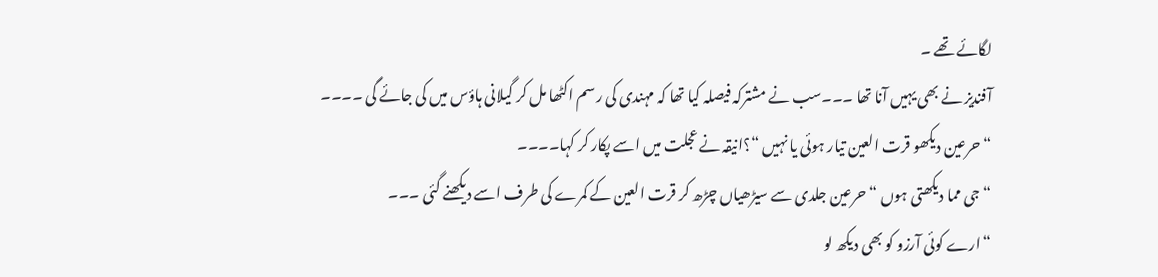لگائے تھے ۔
آفندیز نے بھی یہیں آنا تھا ۔۔۔سب نے مشترکہ فیصلہ کیا تھا کہ مہندی کی رسم اکٹھا مل کر گیلانی ہاؤس میں کی جائے گی ۔۔۔۔
“حرعین دیکھو قرت العین تیار ہوئی یا نہیں “؟انیقہ نے عجلت میں اسے پکار کر کہا۔۔۔۔
“جی مما دیکھتی ہوں “حرعین جلدی سے سیڑھیاں چڑھ کر قرت العین کے کمرے کی طرف اسے دیکھنے گئی ۔۔۔
“ارے کوئی آرزو کو بھی دیکھ لو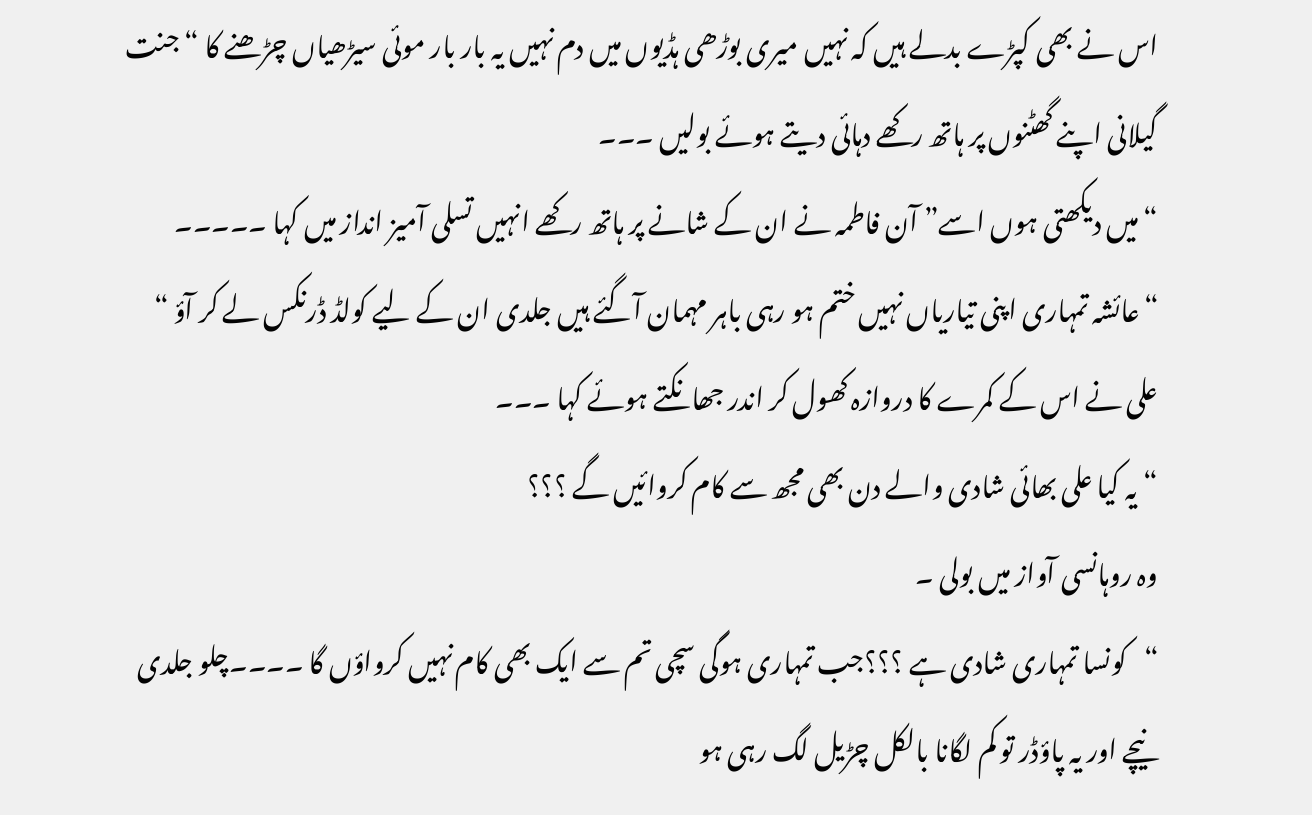اس نے بھی کپڑے بدلے ہیں کہ نہیں میری بوڑھی ہڈیوں میں دم نہیں یہ بار بار موئی سیڑھیاں چڑھنے کا “جنت گیلانی اپنے گھٹنوں پر ہاتھ رکھے دہائی دیتے ہوئے بولیں ۔۔۔
“میں دیکھتی ہوں اسے” آن فاطمہ نے ان کے شانے پر ہاتھ رکھے انہیں تسلی آمیز انداز میں کہا ۔۔۔۔۔
“عائشہ تمہاری اپنی تیاریاں نہیں ختم ہو رہی باہر مہمان آگئے ہیں جلدی ان کے لیے کولڈ ڈرنکس لے کر آؤ “
علی نے اس کے کمرے کا دروازہ کھول کر اندر جھانکتے ہوئے کہا ۔۔۔
“یہ کیا علی بھائی شادی والے دن بھی مجھ سے کام کروائیں گے ؟؟؟
وہ روہانسی آواز میں بولی ۔
“کونسا تمہاری شادی ہے ؟؟؟جب تمہاری ہوگی سچی تم سے ایک بھی کام نہیں کرواؤں گا ۔۔۔۔چلو جلدی نیچے اور یہ پاؤڈر تو کم لگانا بالکل چڑیل لگ رہی ہو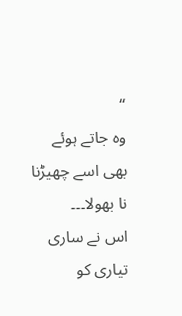“
وہ جاتے ہوئے بھی اسے چھیڑنا نا بھولا۔۔۔
اس نے ساری تیاری کو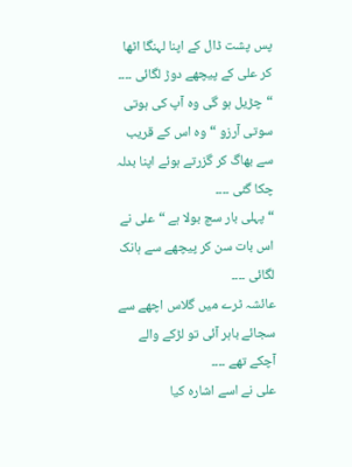پس پشت ڈال کے اپنا لہنگا اٹھا کر علی کے پیچھے دوڑ لگائی ۔۔۔۔
“چڑیل ہو گی وہ آپ کی ہوتی سوتی آرزو “وہ اس کے قریب سے بھاگ کر گزرتے ہوئے اپنا بدلہ چکا گئی ۔۔۔۔
“پہلی بار سچ بولا ہے “علی نے اس بات سن کر پیچھے سے ہانک لگائی ۔۔۔۔
عائشہ ٹرے میں گلاس اچھے سے سجائے باہر آئی تو لڑکے والے آچکے تھے ۔۔۔۔
علی نے اسے اشارہ کیا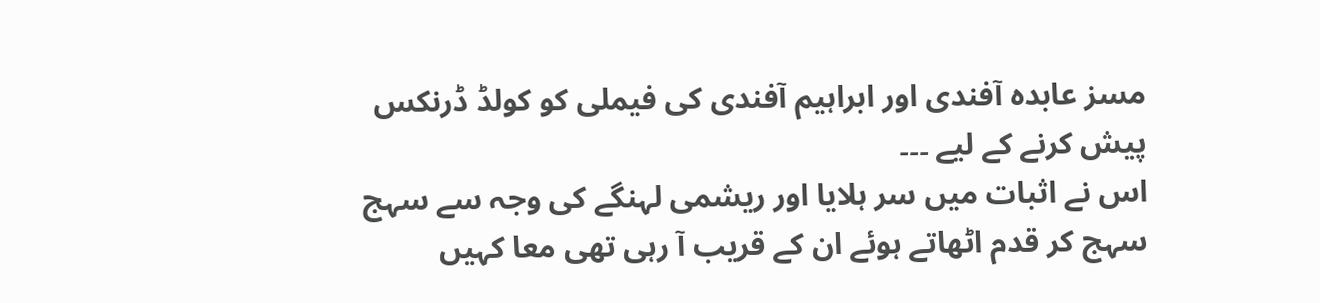مسز عابدہ آفندی اور ابراہیم آفندی کی فیملی کو کولڈ ڈرنکس پیش کرنے کے لیے ۔۔۔
اس نے اثبات میں سر ہلایا اور ریشمی لہنگے کی وجہ سے سہج سہج کر قدم اٹھاتے ہوئے ان کے قریب آ رہی تھی معا کہیں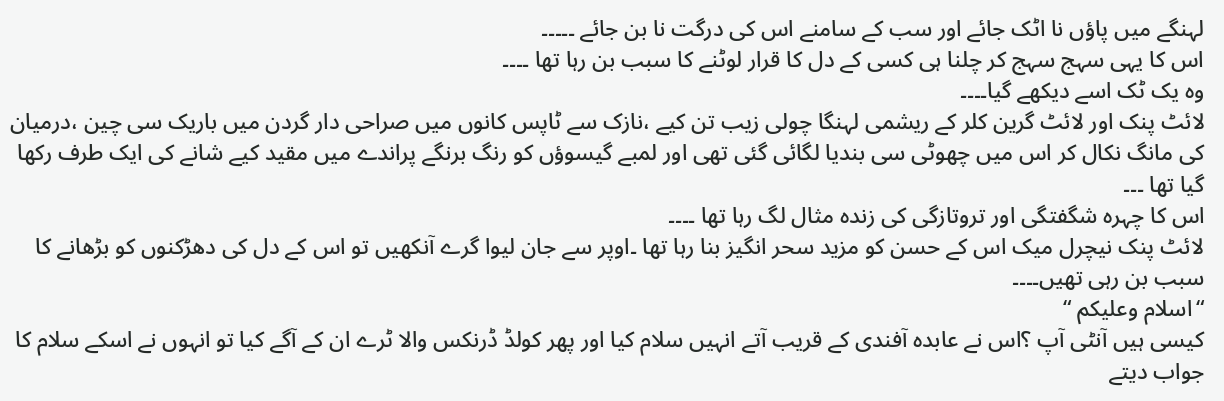لہنگے میں پاؤں نا اٹک جائے اور سب کے سامنے اس کی درگت نا بن جائے ۔۔۔۔۔
اس کا یہی سہج سہج کر چلنا ہی کسی کے دل کا قرار لوٹنے کا سبب بن رہا تھا ۔۔۔۔
وہ یک ٹک اسے دیکھے گیا۔۔۔۔
لائٹ پنک اور لائٹ گرین کلر کے ریشمی لہنگا چولی زیب تن کیے ،نازک سے ٹاپس کانوں میں صراحی دار گردن میں باریک سی چین ،درمیان کی مانگ نکال کر اس میں چھوٹی سی بندیا لگائی گئی تھی اور لمبے گیسوؤں کو رنگ برنگے پراندے میں مقید کیے شانے کی ایک طرف رکھا گیا تھا ۔۔۔
اس کا چہرہ شگفتگی اور تروتازگی کی زندہ مثال لگ رہا تھا ۔۔۔۔
لائٹ پنک نیچرل میک اس کے حسن کو مزید سحر انگیز بنا رہا تھا ۔اوپر سے جان لیوا گرے آنکھیں تو اس کے دل کی دھڑکنوں کو بڑھانے کا سبب بن رہی تھیں۔۔۔۔
“اسلام وعلیکم “
کیسی ہیں آنٹی آپ ؟اس نے عابدہ آفندی کے قریب آتے انہیں سلام کیا اور پھر کولڈ ڈرنکس والا ٹرے ان کے آگے کیا تو انہوں نے اسکے سلام کا جواب دیتے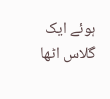ہوئے ایک گلاس اٹھا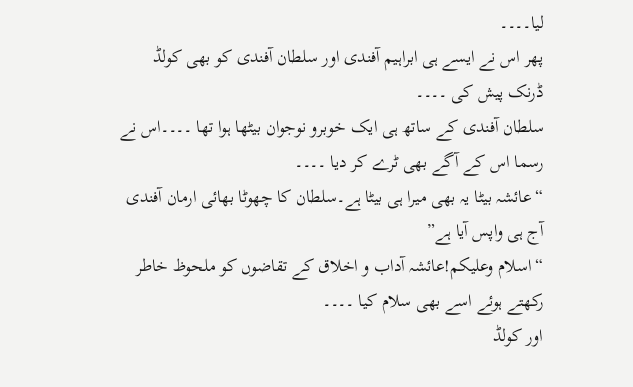لیا۔۔۔۔
پھر اس نے ایسے ہی ابراہیم آفندی اور سلطان آفندی کو بھی کولڈ ڈرنک پیش کی ۔۔۔۔
سلطان آفندی کے ساتھ ہی ایک خوبرو نوجوان بیٹھا ہوا تھا ۔۔۔۔اس نے رسما اس کے آگے بھی ٹرے کر دیا ۔۔۔۔
“عائشہ بیٹا یہ بھی میرا ہی بیٹا ہے۔سلطان کا چھوٹا بھائی ارمان آفندی آج ہی واپس آیا ہے”
“اسلام وعلیکم!عائشہ آداب و اخلاق کے تقاضوں کو ملحوظ خاطر رکھتے ہوئے اسے بھی سلام کیا ۔۔۔۔
اور کولڈ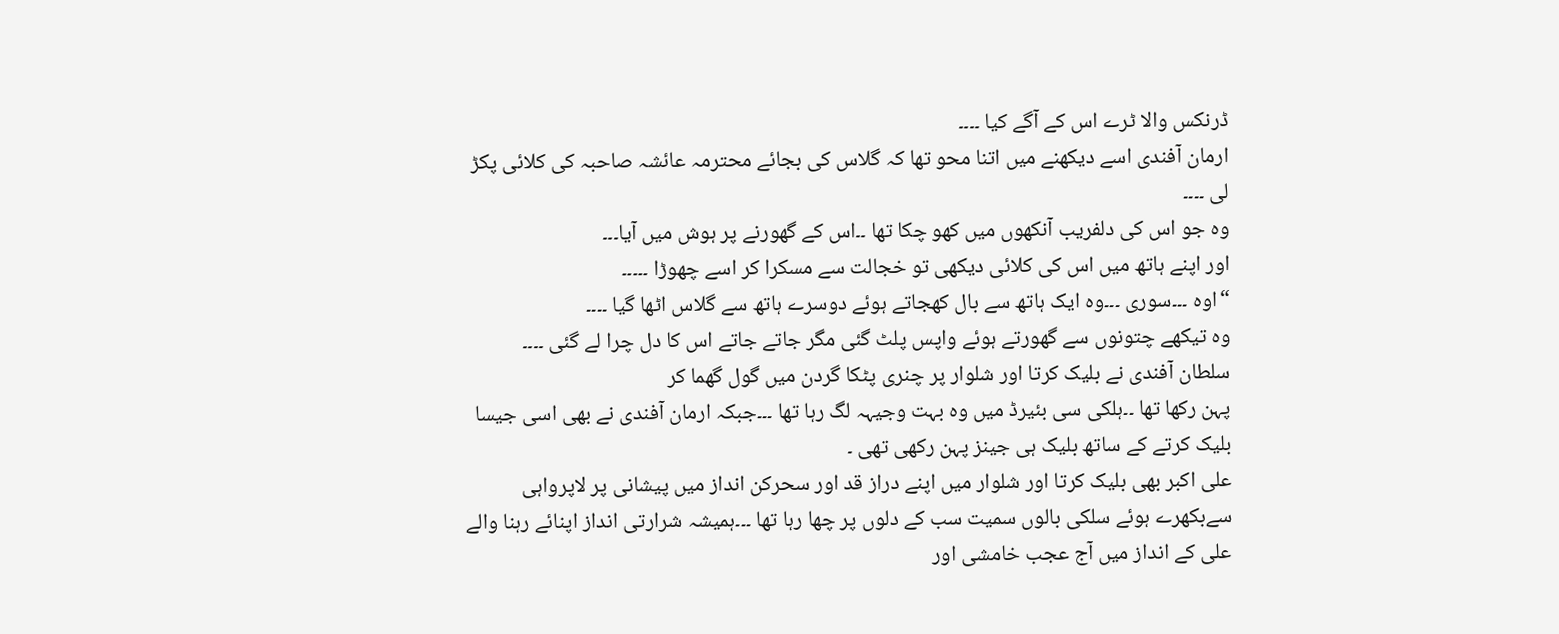ڈرنکس والا ٹرے اس کے آگے کیا ۔۔۔۔
ارمان آفندی اسے دیکھنے میں اتنا محو تھا کہ گلاس کی بجائے محترمہ عائشہ صاحبہ کی کلائی پکڑ لی ۔۔۔۔
وہ جو اس کی دلفریب آنکھوں میں کھو چکا تھا ۔۔اس کے گھورنے پر ہوش میں آیا۔۔۔
اور اپنے ہاتھ میں اس کی کلائی دیکھی تو خجالت سے مسکرا کر اسے چھوڑا ۔۔۔۔۔
“اوہ ۔۔۔سوری ۔۔۔وہ ایک ہاتھ سے بال کھجاتے ہوئے دوسرے ہاتھ سے گلاس اٹھا گیا ۔۔۔۔
وہ تیکھے چتونوں سے گھورتے ہوئے واپس پلٹ گئی مگر جاتے جاتے اس کا دل چرا لے گئی ۔۔۔۔
سلطان آفندی نے بلیک کرتا اور شلوار پر چنری پٹکا گردن میں گول گھما کر
پہن رکھا تھا ۔۔ہلکی سی بئیرڈ میں وہ بہت وجیہہ لگ رہا تھا ۔۔۔جبکہ ارمان آفندی نے بھی اسی جیسا بلیک کرتے کے ساتھ بلیک ہی جینز پہن رکھی تھی ۔
علی اکبر بھی بلیک کرتا اور شلوار میں اپنے دراز قد اور سحرکن انداز میں پیشانی پر لاپرواہی سےبکھرے ہوئے سلکی بالوں سمیت سب کے دلوں پر چھا رہا تھا ۔۔۔ہمیشہ شرارتی انداز اپنائے رہنا والے علی کے انداز میں آج عجب خامشی اور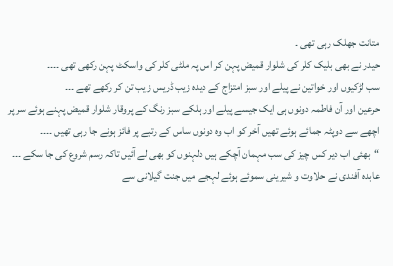متانت جھلک رہی تھی ۔
حیدر نے بھی بلیک کلر کی شلوار قمیض پہن کر اس پہ ملٹی کلر کی واسکٹ پہن رکھی تھی ۔۔۔۔
سب لڑکیوں اور خواتین نے پیلے اور سبز امتزاج کے دیدہ زیب ڈریس زیب تن کر رکھے تھے ۔۔۔
حرعین اور آن فاطمہ دونوں ہی ایک جیسے پیلے اور ہلکے سبز رنگ کے پروقار شلوار قمیض پہنے ہوئے سر پر اچھے سے دوپٹہ جمائے ہوئے تھیں آخر کو اب وہ دونوں ساس کے رتبے پر فائز ہونے جا رہی تھیں ۔۔۔۔
“بھئی اب دیر کس چیز کی سب مہمان آچکے ہیں دلہنوں کو بھی لے آئیں تاکہ رسم شروع کی جا سکے ۔۔۔
عابدہ آفندی نے حلاوت و شیرینی سموئے ہوئے لہجے میں جنت گیلانی سے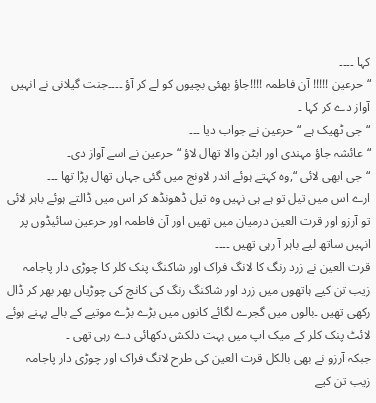کہا ۔۔۔۔
“حرعین !!!!! آن فاطمہ !!!!جاؤ بھئی بچیوں کو لے کر آؤ ۔۔۔۔جنت گیلانی نے انہیں آواز دے کر کہا ۔
“جی ٹھیک ہے “حرعین نے جواب دیا ۔۔۔
“عائشہ جاؤ مہندی اور ابٹن والا تھال لاؤ “حرعین نے اسے آواز دی۔
“جی ابھی لائی “,وہ کہتے ہوئے اندر لاونج میں گئی جہاں تھال پڑا تھا ۔۔۔
ارے اس میں تیل تو ہے ہی نہیں وہ تیل ڈھونڈھ کر اس میں ڈالتے ہوئے باہر لائی تو آرزو اور قرت العین درمیان میں تھیں اور آن فاطمہ اور حرعین سائیڈوں پر انہیں ساتھ لیے باہر آ رہی تھیں ۔۔۔۔
قرت العین نے زرد رنگ کا لانگ فراک اور شاکنگ پنک کلر کا چوڑی دار پاجامہ زیب تن کیے ہاتھوں میں زرد اور شاکنگ رنگ کی کانچ کی چوڑیاں بھر بھر کر ڈال رکھی تھیں ۔بالوں میں گجرے لگائے کانوں میں بڑے بڑے موتیے کے بالے پہنے ہوئے لائٹ پنک کلر کے میک اپ میں بہت دلکش دکھائی دے رہی تھی ۔
جبکہ آرزو نے بھی بالکل قرت العین کی طرح لانگ فراک اور چوڑی دار پاجامہ زیب تن کیے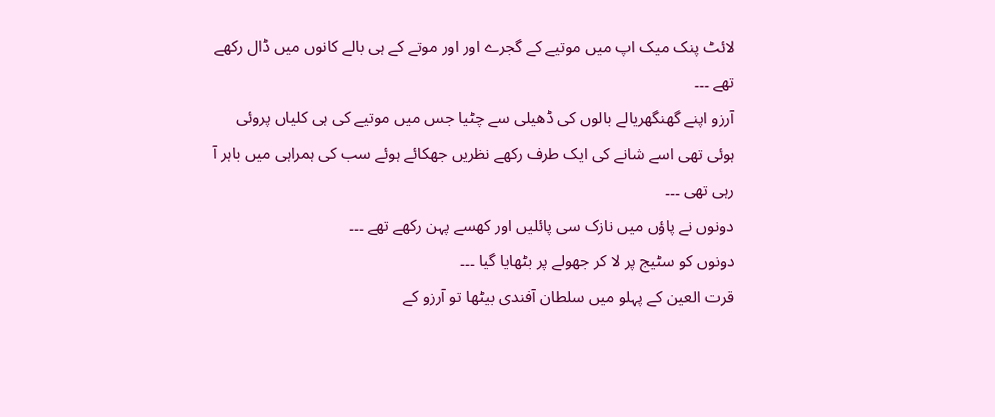لائٹ پنک میک اپ میں موتیے کے گجرے اور اور موتے کے ہی بالے کانوں میں ڈال رکھے تھے ۔۔۔
آرزو اپنے گھنگھریالے بالوں کی ڈھیلی سے چٹیا جس میں موتیے کی ہی کلیاں پروئی ہوئی تھی اسے شانے کی ایک طرف رکھے نظریں جھکائے ہوئے سب کی ہمراہی میں باہر آ رہی تھی ۔۔۔
دونوں نے پاؤں میں نازک سی پائلیں اور کھسے پہن رکھے تھے ۔۔۔
دونوں کو سٹیج پر لا کر جھولے پر بٹھایا گیا ۔۔۔
قرت العین کے پہلو میں سلطان آفندی بیٹھا تو آرزو کے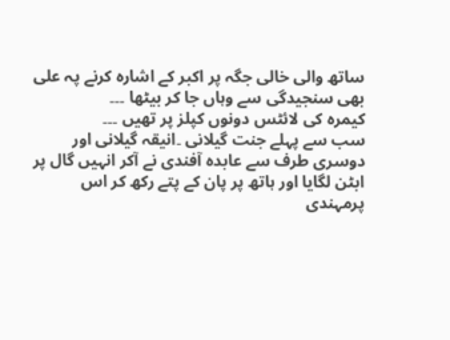ساتھ والی خالی جگہ پر اکبر کے اشارہ کرنے پہ علی بھی سنجیدگی سے وہاں جا کر بیٹھا ۔۔۔
کیمرہ کی لائٹس دونوں کپلز پر تھیں ۔۔۔
سب سے پہلے جنت گیلانی ۔انیقہ گیلانی اور دوسری طرف سے عابدہ آفندی نے آکر انہیں گال پر ابٹن لگایا اور ہاتھ پر پان کے پتے رکھ کر اس پرمہندی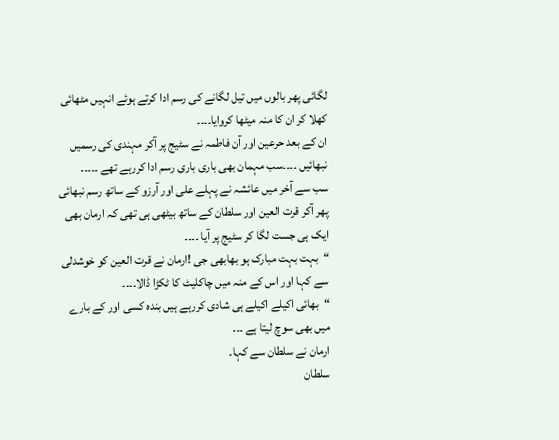لگائی پھر بالوں میں تیل لگانے کی رسم ادا کرتے ہوئے انہیں مٹھائی کھلا کر ان کا منہ میٹھا کروایا۔۔۔۔
ان کے بعد حرعین اور آن فاطمہ نے سٹیج پر آکر مہندی کی رسمیں نبھائیں ۔۔۔۔سب مہمان بھی باری باری رسم ادا کررہے تھے ۔۔۔۔۔
سب سے آخر میں عائشہ نے پہلے علی اور آرزو کے ساتھ رسم نبھائی پھر آکر قرت العین اور سلطان کے ساتھ بیٹھی ہی تھی کہ ارمان بھی ایک ہی جست لگا کر سٹیج پر آیا ۔۔۔۔
“بہت بہت مبارک ہو بھابھی جی !ارمان نے قرت العین کو خوشدلی سے کہا اور اس کے منہ میں چاکلیٹ کا ٹکڑا ڈالا۔۔۔۔
“بھائی اکیلے اکیلے ہی شادی کررہے ہیں بندہ کسی اور کے بارے میں بھی سوچ لیتا ہے ۔۔۔
ارمان نے سلطان سے کہا۔
سلطان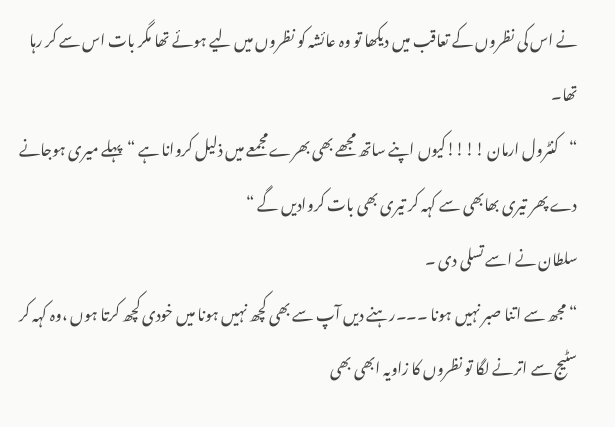نے اس کی نظروں کے تعاقب میں دیکھا تو وہ عائشہ کو نظروں میں لیے ہوئے تھا مگر بات اس سے کر رہا تھا۔
“کنٹرول ارمان !!!!کیوں اپنے ساتھ مجھے بھی بھرے مجمعے میں ذلیل کروانا ہے “پہلے میری ہوجانے دے پھر تیری بھابھی سے کہہ کر تیری بھی بات کروادیں گے “
سلطان نے اسے تسلی دی ۔
“مجھ سے اتنا صبر نہیں ہونا ۔۔۔رہنے دیں آپ سے بھی کچھ نہیں ہونا میں خودی کچھ کرتا ہوں ،وہ کہہ کر سٹیج سے اترنے لگا تو نظروں کا زاویہ ابھی بھی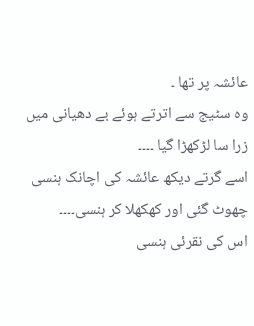عائشہ پر تھا ۔
وہ سٹیج سے اترتے ہوئے بے دھیانی میں زرا سا لڑکھڑا گیا ۔۔۔۔
اسے گرتے دیکھ عائشہ کی اچانک ہنسی چھوٹ گئی اور کھکھلا کر ہنسی۔۔۔۔
اس کی نقرئی ہنسی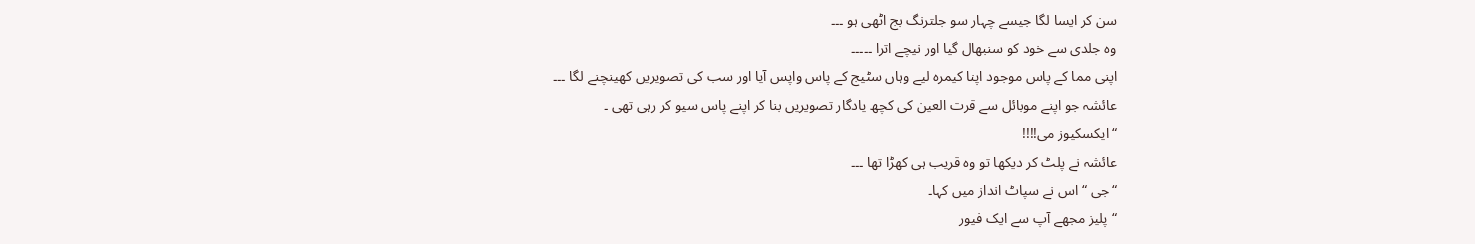سن کر ایسا لگا جیسے چہار سو جلترنگ بج اٹھی ہو ۔۔۔
وہ جلدی سے خود کو سنبھال گیا اور نیچے اترا ۔۔۔۔۔
اپنی مما کے پاس موجود اپنا کیمرہ لیے وہاں سٹیج کے پاس واپس آیا اور سب کی تصویریں کھینچنے لگا ۔۔۔
عائشہ جو اپنے موبائل سے قرت العین کی کچھ یادگار تصویریں بنا کر اپنے پاس سیو کر رہی تھی ۔
“ایکسکیوز می!!!!
عائشہ نے پلٹ کر دیکھا تو وہ قریب ہی کھڑا تھا ۔۔۔
“جی “اس نے سپاٹ انداز میں کہا۔
“پلیز مجھے آپ سے ایک فیور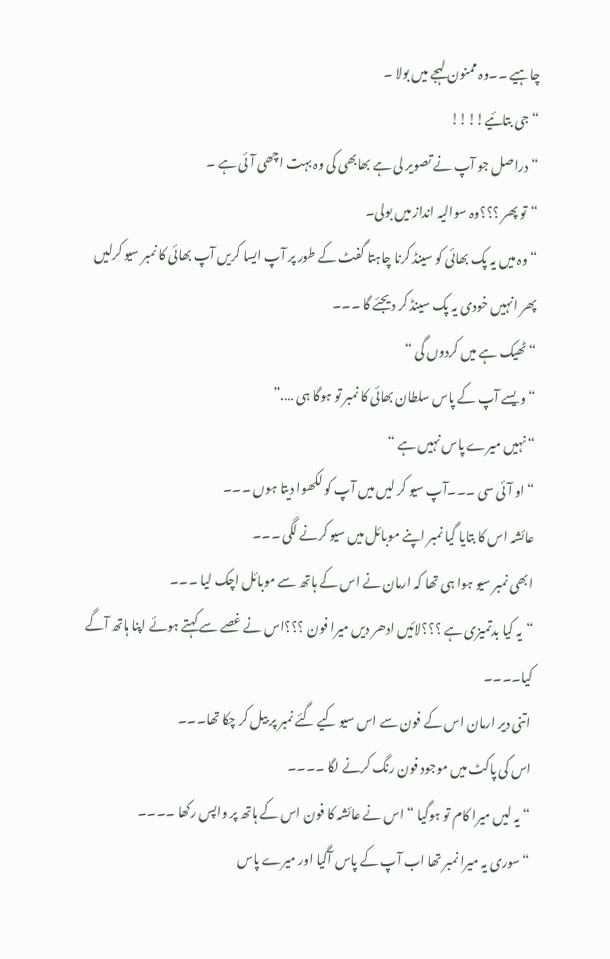چاہیے ۔۔وہ ممنون لہجے میں بولا ۔
“جی بتائیے!!!!
“دراصل جو آپ نے تصویر لی ہے بھابھی کی وہ بہت اچھی آئی ہے ۔
“تو پھر ؟؟؟وہ سوالیہ انداز میں بولی۔
“وہ میں یہ پک بھائی کو سینڈ کرنا چاہتا گفٹ کے طور پر آپ ایسا کریں آپ بھائی کا نمبر سیو کرلیں پھر انہیں خودی یہ پک سینڈ کر دیجئے گا ۔۔۔
“ٹھیک ہے میں کردوں گی “
“ویسے آپ کے پاس سلطان بھائی کا نمبر تو ہوگا ہی ….”
“نہیں میرے پاس نہیں ہے “
“او آئی سی ۔۔۔آپ سیو کر لیں میں آپ کو لکھوا دیتا ہوں ۔۔۔
عائشہ اس کا بتایا گیا نمبر اپنے موبائل میں سیو کرنے لگی ۔۔۔
ابھی نمبر سیو ہوا ہی تھا کہ ارمان نے اس کے ہاتھ سے موبائل اچک لیا ۔۔۔
“یہ کیا بدتمیزی ہے ؟؟؟لائیں ادھر دیں میرا فون ؟؟؟اس نے غصے سے کہتے ہوئے اپنا ہاتھ آگے کیا۔۔۔۔
اتنی دیر ارمان اس کے فون سے اس سیو کیے گئے نمبر پر بیل کر چکا تھا۔۔۔
اس کی پاکٹ میں موجود فون رنگ کرنے لگا ۔۔۔۔
“یہ لیں میرا کام تو ہوگیا “اس نے عائشہ کا فون اس کے ہاتھ پر واپس رکھا ۔۔۔۔
“سوری یہ میرا نمبر تھا اب آپ کے پاس آگیا اور میرے پاس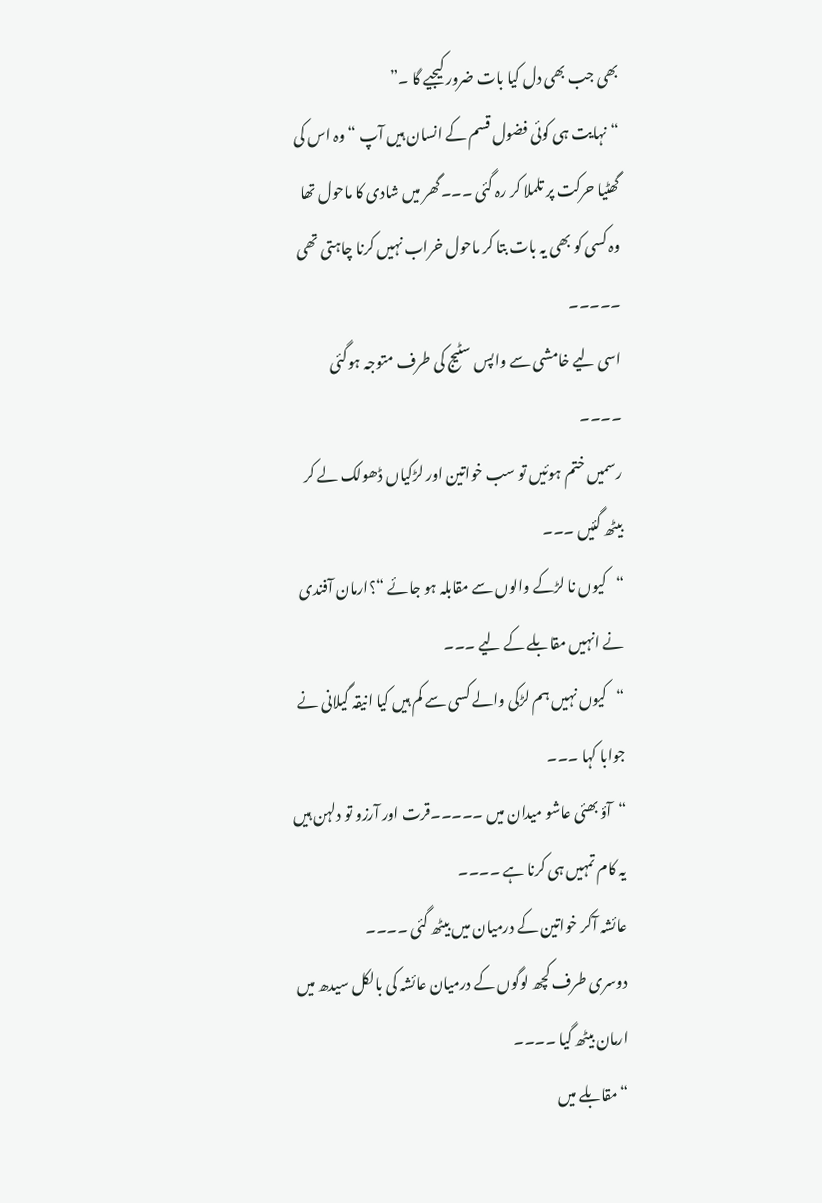بھی جب بھی دل کیا بات ضرور کیجیے گا ۔”
“نہایت ہی کوئی فضول قسم کے انسان ہیں آپ “وہ اس کی گھٹیا حرکت پر تلملا کر رہ گئی ۔۔۔گھر میں شادی کا ماحول تھا وہ کسی کو بھی یہ بات بتا کر ماحول خراب نہیں کرنا چاہتی تھی ۔۔۔۔۔
اسی لیے خامشی سے واپس سٹیج کی طرف متوجہ ہوگئی ۔۔۔۔
رسمیں ختم ہوئیں تو سب خواتین اور لڑکیاں ڈھولک لے کر بیٹھ گئیں ۔۔۔
“کیوں نا لڑکے والوں سے مقابلہ ہو جائے “؟ارمان آفندی نے انہیں مقابلے کے لیے ۔۔۔
“کیوں نہیں ہم لڑکی والے کسی سے کم ہیں کیا انیقہ گیلانی نے جوابا کہا ۔۔۔
“آؤ بھئی عاشو میدان میں ۔۔۔۔۔قرت اور آرزو تو دلہن ہیں یہ کام تمہیں ہی کرنا ہے ۔۔۔۔
عائشہ آکر خواتین کے درمیان میں بیٹھ گئی ۔۔۔۔
دوسری طرف کچھ لوگوں کے درمیان عائشہ کی بالکل سیدھ میں ارمان بیٹھ گیا ۔۔۔۔
“مقابلے میں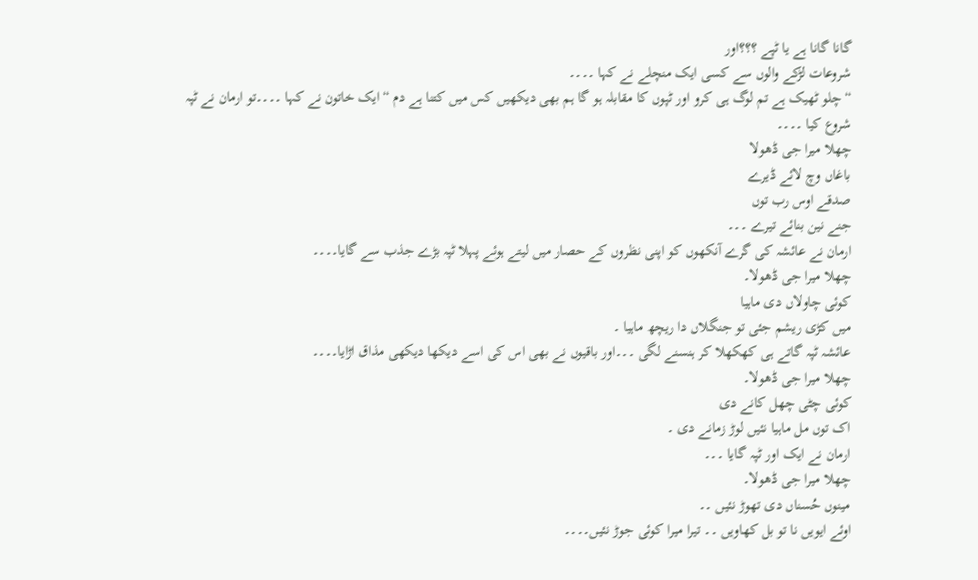گانا گانا ہے یا ٹپے ؟؟؟اور
شروعات لڑکے والوں سے کسی ایک منچلے نے کہا ۔۔۔۔
“چلو ٹھیک ہے تم لوگ ہی کرو اور ٹپوں کا مقابلہ ہو گا ہم بھی دیکھیں کس میں کتنا ہے دم “ایک خاتون نے کہا ۔۔۔۔تو ارمان نے ٹپہ شروع کیا ۔۔۔۔
چھلا میرا جی ڈھولا
باغاں وچ لائے ڈیرے
صدقے اوس رب توں
جنے نین بنائے تیرے ۔۔۔
ارمان نے عائشہ کی گرے آنکھوں کو اپنی نظروں کے حصار میں لیتے ہوئے پہلا ٹپہ بڑے جذب سے گایا۔۔۔۔
چھلا میرا جی ڈھولا۔
کوئی چاولاں دی ماہیا
میں کڑی ریشم جئی تو جنگلاں دا ریچھ ماہیا ۔
عائشہ ٹپہ گاتے ہی کھکھلا کر ہنسنے لگی ۔۔۔اور باقیوں نے بھی اس کی اسے دیکھا دیکھی مذاق اڑایا۔۔۔۔
چھلا میرا جی ڈھولا۔
کوئی چٹی چھل کانے دی
اک توں مل ماہیا نئیں لوڑ زمانے دی ۔
ارمان نے ایک اور ٹپہ گایا ۔۔۔
چھلا میرا جی ڈھولا۔
مینوں حُسناں دی تھوڑ نئیں ۔۔
اوئے ایویں نا تو بل کھاویں ۔۔ تیرا میرا کوئی جوڑ نئیں۔۔۔۔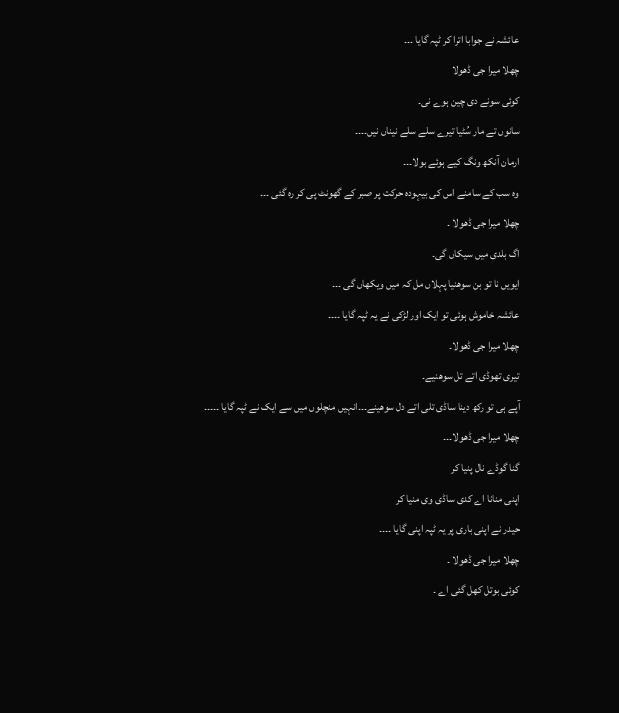عائشہ نے جوابا اترا کر ٹپہ گایا ۔۔۔
چھلا میرا جی ڈھولا
کوئی سونے دی چین ہوے نی۔
سانوں تے مار سُٹیا تیرے سلے سلے نیناں نیں۔۔۔۔
ارمان آنکھ ونگ کیے ہوئے بولا۔۔۔
وہ سب کے سامنے اس کی بیہودہ حرکت پر صبر کے گھونٹ پی کر رہ گئی ۔۔۔
چھلا میرا جی ڈھولا ۔
اگ بلدی میں سیکاں گی۔
ایویں نا تو بن سوھنیا پہلاں مل کہ میں ویکھاں گی ۔۔۔
عائشہ خاموش ہوئی تو ایک اور لڑکی نے یہ ٹپہ گایا ۔۔۔۔
چھلا میرا جی ڈھولا۔
تیری تھوڈی اتے تل سوھنیے۔
آپے ہی تو رکھ دینا ساڈی تلی اتے دل سوھینے۔۔۔انہیں منچلوں میں سے ایک نے ٹپہ گایا ۔۔۔۔۔
چھلا میرا جی ڈھولا۔۔۔
گنا گوڈے نال پنیا کر
اپنی منانا اے کدی ساڈی وی منیا کر
حیدر نے اپنی باری پر یہ ٹپہ اپنی گایا ۔۔۔۔
چھلا میرا جی ڈھولا ۔
کوئی بوتل کھل گئی اے ۔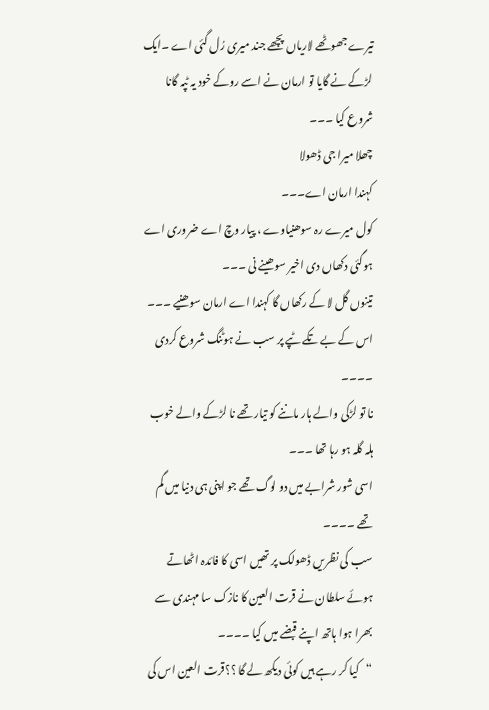تیرے جھوٹھے لاریاں پچھے جند میری رُل گئی اے ۔ایک لڑکے نے گایا تو ارمان نے اسے روکے خود یہ ٹپہ گانا شروع کیا ۔۔۔
چھلا میرا جی ڈھولا
کہندا ارمان اے۔۔۔
کول میرے رہ سوھنیاوے ، پیار وچ اے ضروری اے
ہوگئی دکھاں دی اخیر سوھینے نی ۔۔۔
تینوں گل لا کے رکھاں گا کہندا اے ارمان سوھنیے ۔۔۔
اس کے بے تکے ٹپے پر سب نے ہوٹنگ شروع کردی ۔۔۔۔
نا تو لڑکی والے ہار ماننے کو تیار تھے نا لڑکے والے خوب ہلہ گلہ ہو رہا تھا ۔۔۔
اسی شور شرابے میں دو لوگ تھے جو اپنی ہی دنیا میں گم تھے ۔۔۔۔
سب کی نظریں ڈھولک پر تھیں اسی کا فائدہ اٹھاتے ہوئے سلطان نے قرت العین کا نازک سا مہندی سے بھرا ہوا ہاتھ اپنے قبضے میں کیا ۔۔۔۔
“کیا کر رہے ہیں کوئی دیکھ لے گا ؟؟قرت العین اس کی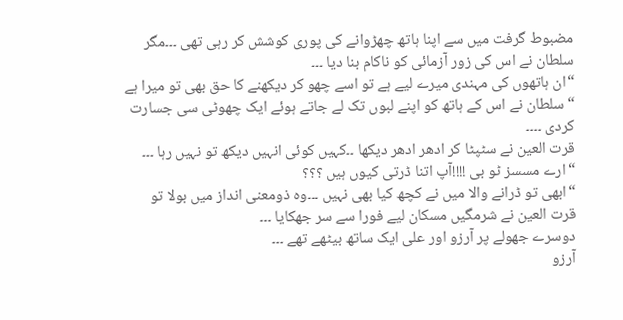مضبوط گرفت میں سے اپنا ہاتھ چھڑوانے کی پوری کوشش کر رہی تھی ۔۔۔مگر سلطان نے اس کی زور آزمائی کو ناکام بنا دیا ۔۔۔
“ان ہاتھوں کی مہندی میرے لیے ہے تو اسے چھو کر دیکھنے کا حق بھی تو میرا ہے “سلطان نے اس کے ہاتھ کو اپنے لبوں تک لے جاتے ہوئے ایک چھوٹی سی جسارت کردی ۔۔۔۔
قرت العین نے سٹپٹا کر ادھر ادھر دیکھا ۔۔کہیں کوئی انہیں دیکھ تو نہیں رہا ۔۔۔
“ارے مسسز ٹو بی !!!!آپ اتنا ڈرتی کیوں ہیں ؟؟؟
“ابھی تو ڈرانے والا میں نے کچھ کیا بھی نہیں ۔۔۔وہ ذومعنی انداز میں بولا تو قرت العین نے شرمگیں مسکان لیے فورا سے سر جھکایا ۔۔۔
دوسرے جھولے پر آرزو اور علی ایک ساتھ بیٹھے تھے ۔۔۔
آرزو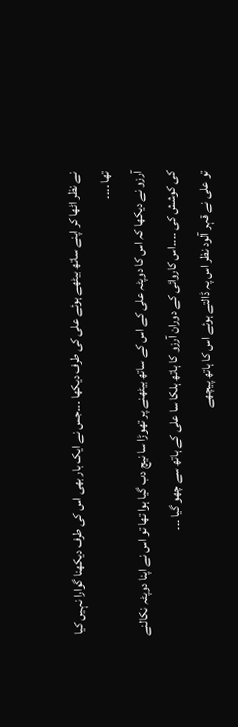نے نظر اٹھا کر اپنے ساتھ بیٹھے ہوئے علی کی طرف دیکھا ۔۔۔جس نے ایک بار بھی اس کی طرف دیکھنا گوارا نہیں کیا تھا ۔۔۔۔
آرزو نے دیکھا کہ اس کا دوپٹہ علی کے اس کے ساتھ بیٹھنے پر تھوڑا سا نیچ دب گیا ہوا تھا تو اس نے اپنا دوپٹہ نکالنے کی کوشش کی ۔۔۔۔اس کاروائی کے دوران آرزو کا ہاتھ ہلکا سا علی کے ہاتھ سے چھو گیا ۔۔۔
تو علی نے قہر آلود نظر اس پہ ڈالتے ہوئے اس کا ہاتھ پیچھے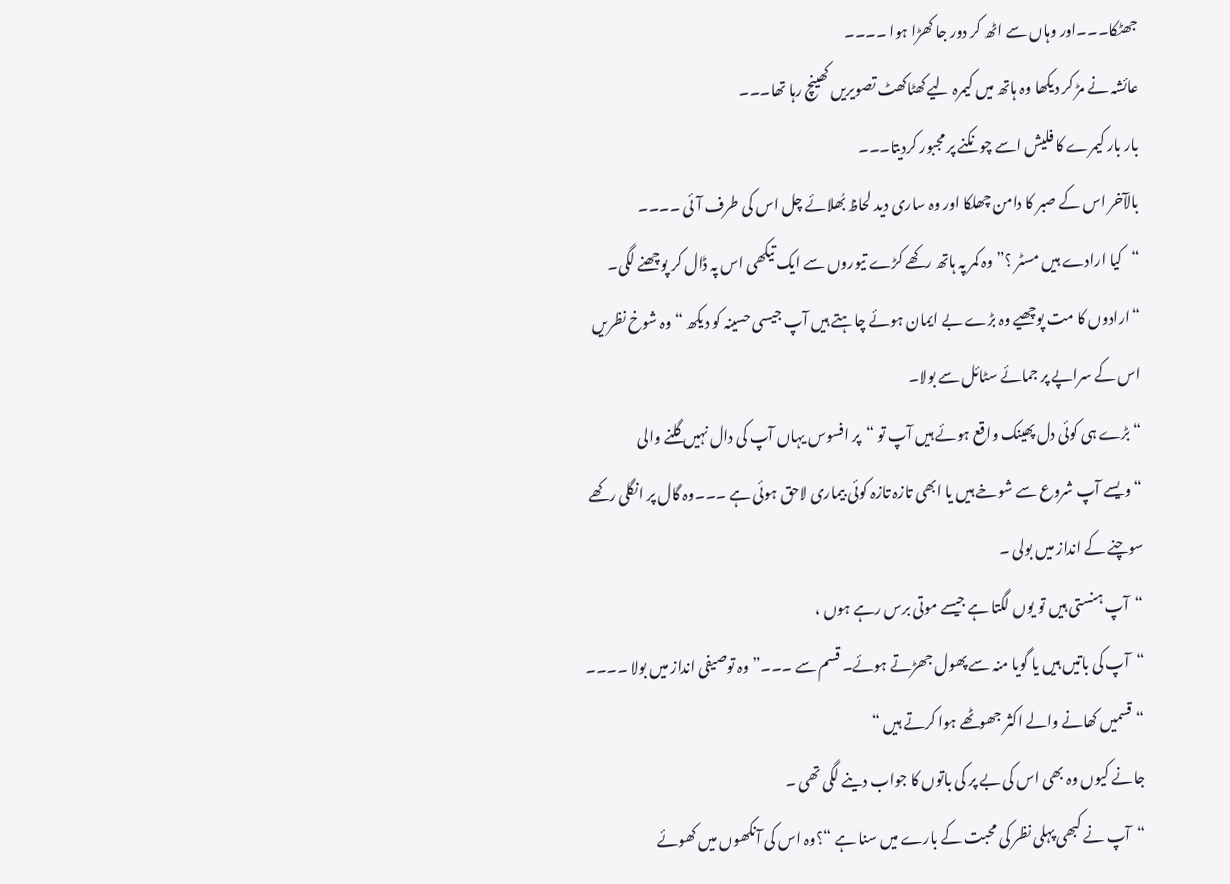جھٹکا۔۔۔اور وہاں سے اٹھ کر دور جا کھڑا ہوا ۔۔۔۔
عائشہ نے مڑ کر دیکھا وہ ہاتھ میں کیمرہ لیے کھٹاکھٹ تصویریں کھینچ رہا تھا۔۔۔
بار بار کیمرے کا فلیش اسے چونکنے پر مجبور کردیتا۔۔۔
بالآخر اس کے صبر کا دامن چھلکا اور وہ ساری دید لحاظ بُھلائے چل اس کی طرف آئی ۔۔۔۔
“کیا ارادے ہیں مسٹر ؟”وہ کمر پہ ہاتھ رکھے کڑے تیوروں سے ایک تیکھی اس پہ ڈال کر پوچھنے لگی۔
“ارادوں کا مت پوچھیے وہ بڑے بے ایمان ہوئے چاہتے ہیں آپ جیسی حسینہ کو دیکھ “وہ شوخ نظریں اس کے سراپے پر جمائے سٹائل سے بولا۔
“بڑے ہی کوئی دل پھینک واقع ہوئے ہیں آپ تو “پر افسوس یہاں آپ کی دال نہیں گلنے والی
“ویسے آپ شروع سے شوخے ہیں یا ابھی تازہ تازہ کوئی بیماری لاحق ہوئی ہے ۔۔۔وہ گال پر انگلی رکھے سوچنے کے انداز میں بولی ۔
“آپ ہنستی ہیں تو یوں لگتا ہے جیسے موتی برس رہے ہوں ،
“آپ کی باتیں ہیں یا گویا منہ سے پھول جھڑتے ہوئے۔ قسم سے ۔۔۔”وہ توصیفی انداز میں بولا ۔۔۔۔
“قسمیں کھانے والے اکثر جھوٹھے ہوا کرتے ہیں “
جانے کیوں وہ بھی اس کی بے پر کی باتوں کا جواب دینے لگی تھی ۔
“آپ نے کبھی پہلی نظر کی محبت کے بارے میں سنا ہے “؟وہ اس کی آنکھوں میں کھوئے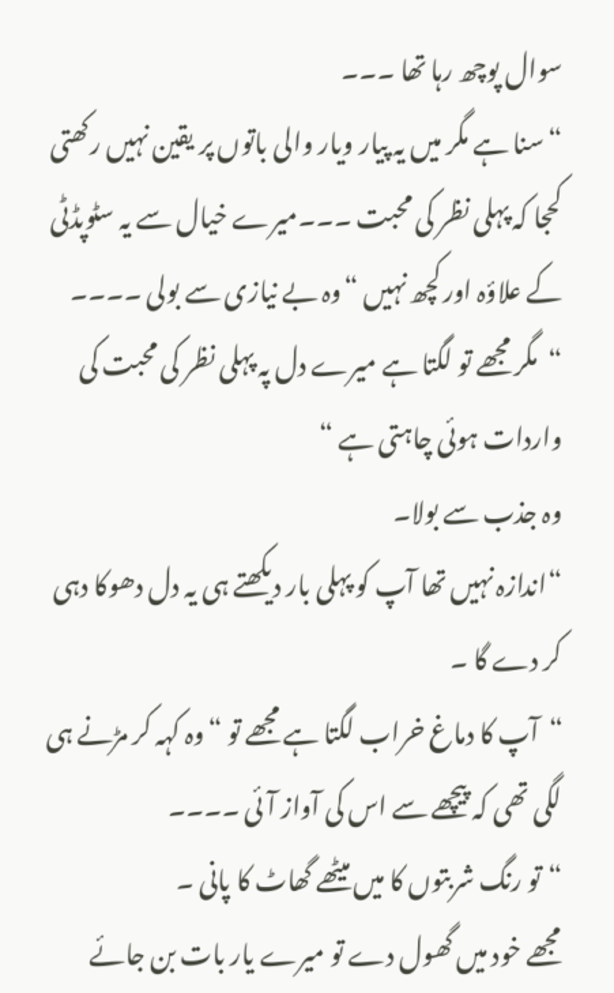سوال پوچھ رہا تھا ۔۔۔
“سنا ہے مگر میں یہ پیار ویار والی باتوں پر یقین نہیں رکھتی کحجا کہ پہلی نظر کی محبت ۔۔۔میرے خیال سے یہ سٹوپڈٹی کے علاؤہ اور کچھ نہیں “وہ بے نیازی سے بولی ۔۔۔۔
“مگر مجھے تو لگتا ہے میرے دل پہ پہلی نظر کی محبت کی واردات ہوئی چاہتی ہے “
وہ جذب سے بولا۔
“اندازہ نہیں تھا آپ کو پہلی بار دیکھتے ہی یہ دل دھوکا دہی کر دے گا ۔
“آپ کا دماغ خراب لگتا ہے مجھے تو “وہ کہہ کر مڑنے ہی لگی تھی کہ پیچھے سے اس کی آواز آئی ۔۔۔۔
“تو رنگ شربتوں کا میں میٹھے گھاٹ کا پانی ۔
مجھے خود میں گھول دے تو میرے یار بات بن جائے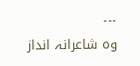۔۔۔
وہ شاعرانہ انداز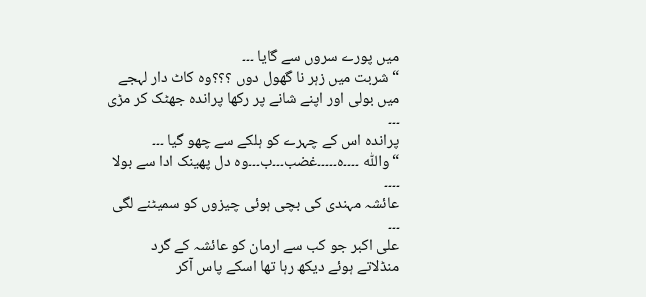میں پورے سروں سے گایا ۔۔۔
“شربت میں زہر نا گھول دوں ؟؟؟وہ کاٹ دار لہجے میں بولی اور اپنے شانے پر رکھا پراندہ جھٹک کر مڑی ۔۔۔
پراندہ اس کے چہرے کو ہلکے سے چھو گیا ۔۔۔
“واللّٰہ ۔۔۔۔ہ۔۔۔۔۔غضب۔۔۔ب۔۔۔وہ دل پھینک ادا سے بولا ۔۔۔۔
عائشہ مہندی کی بچی ہوئی چیزوں کو سمیٹنے لگی ۔۔۔
علی اکبر جو کب سے ارمان کو عائشہ کے گرد منڈلاتے ہوئے دیکھ رہا تھا اسکے پاس آکر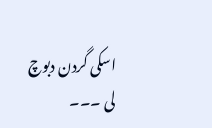اسکی گردن دبوچ لی ۔۔۔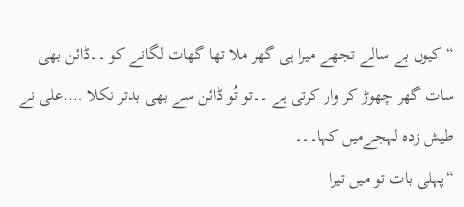“کیوں بے سالے تجھے میرا ہی گھر ملا تھا گھات لگانے کو ۔۔ڈائن بھی سات گھر چھوڑ کر وار کرتی ہے ۔۔تو تُو ڈائن سے بھی بدتر نکلا ….علی نے طیش زدہ لہجےمیں کہا۔۔۔
“پہلی بات تو میں تیرا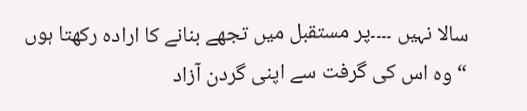سالا نہیں ۔۔۔۔پر مستقبل میں تجھے بنانے کا ارادہ رکھتا ہوں “وہ اس کی گرفت سے اپنی گردن آزاد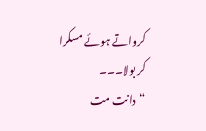کرواتے ہوئے مسکرا کر بولا۔۔۔
“دانت مت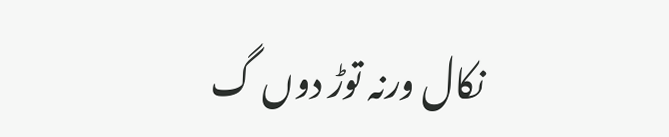نکال ورنہ توڑ دوں گ